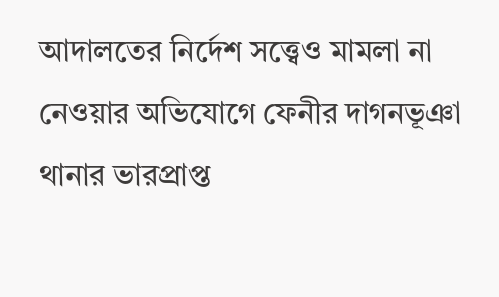আদালতের নির্দেশ সত্ত্বেও মামলা না নেওয়ার অভিযোগে ফেনীর দাগনভূঞা থানার ভারপ্রাপ্ত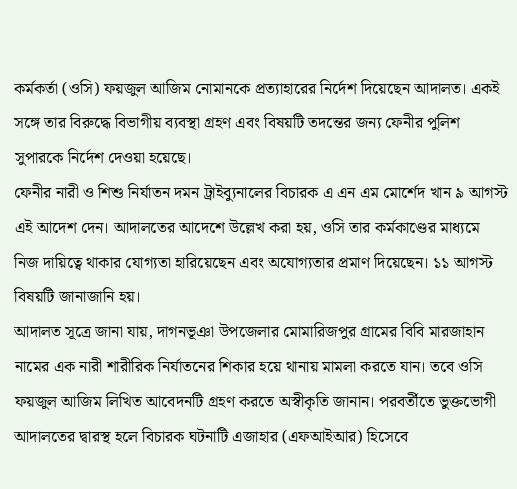কর্মকর্তা (ওসি) ফয়জুল আজিম নোমানকে প্রত্যাহারের নির্দেশ দিয়েছেন আদালত। একই সঙ্গে তার বিরুদ্ধে বিভাগীয় ব্যবস্থা গ্রহণ এবং বিষয়টি তদন্তের জন্য ফেনীর পুলিশ সুপারকে নির্দেশ দেওয়া হয়েছে।
ফেনীর নারী ও শিশু নির্যাতন দমন ট্রাইব্যুনালের বিচারক এ এন এম মোর্শেদ খান ৯ আগস্ট এই আদেশ দেন। আদালতের আদেশে উল্লেখ করা হয়, ওসি তার কর্মকাণ্ডের মাধ্যমে নিজ দায়িত্বে থাকার যোগ্যতা হারিয়েছেন এবং অযোগ্যতার প্রমাণ দিয়েছেন। ১১ আগস্ট বিষয়টি জানাজানি হয়।
আদালত সূত্রে জানা যায়, দাগনভূঞা উপজেলার মোমারিজপুর গ্রামের বিবি মারজাহান নামের এক নারী শারীরিক নির্যাতনের শিকার হয়ে থানায় মামলা করতে যান। তবে ওসি ফয়জুল আজিম লিখিত আবেদনটি গ্রহণ করতে অস্বীকৃতি জানান। পরবর্তীতে ভুক্তভোগী আদালতের দ্বারস্থ হলে বিচারক ঘটনাটি এজাহার (এফআইআর) হিসেবে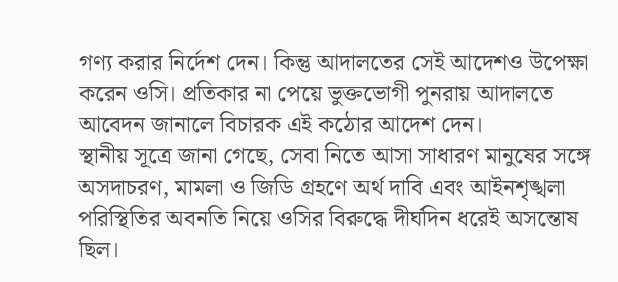গণ্য করার নির্দেশ দেন। কিন্তু আদালতের সেই আদেশও উপেক্ষা করেন ওসি। প্রতিকার না পেয়ে ভুক্তভোগী পুনরায় আদালতে আবেদন জানালে বিচারক এই কঠোর আদেশ দেন।
স্থানীয় সূত্রে জানা গেছে, সেবা নিতে আসা সাধারণ মানুষের সঙ্গে অসদাচরণ, মামলা ও জিডি গ্রহণে অর্থ দাবি এবং আইনশৃঙ্খলা পরিস্থিতির অবনতি নিয়ে ওসির বিরুদ্ধে দীর্ঘদিন ধরেই অসন্তোষ ছিল।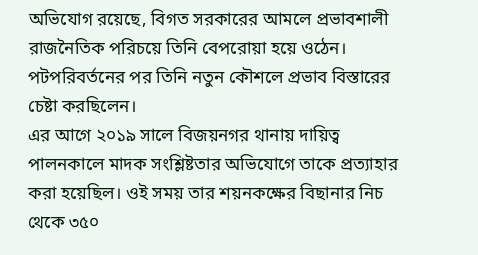অভিযোগ রয়েছে, বিগত সরকারের আমলে প্রভাবশালী রাজনৈতিক পরিচয়ে তিনি বেপরোয়া হয়ে ওঠেন। পটপরিবর্তনের পর তিনি নতুন কৌশলে প্রভাব বিস্তারের চেষ্টা করছিলেন।
এর আগে ২০১৯ সালে বিজয়নগর থানায় দায়িত্ব পালনকালে মাদক সংশ্লিষ্টতার অভিযোগে তাকে প্রত্যাহার করা হয়েছিল। ওই সময় তার শয়নকক্ষের বিছানার নিচ থেকে ৩৫০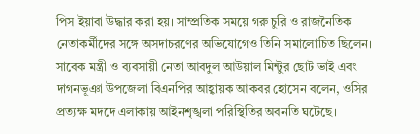পিস ইয়াবা উদ্ধার করা হয়। সাম্প্রতিক সময়ে গরু চুরি ও রাজনৈতিক নেতাকর্মীদের সঙ্গে অসদাচরণের অভিযোগেও তিনি সমালোচিত ছিলেন।
সাবেক মন্ত্রী ও ব্যবসায়ী নেতা আবদুল আউয়াল মিন্টুর ছোট ভাই এবং দাগনভূঞা উপজেলা বিএনপির আহ্বায়ক আকবর হোসেন বলেন, ওসির প্রত্যক্ষ মদদে এলাকায় আইনশৃঙ্খলা পরিস্থিতির অবনতি ঘটেছে।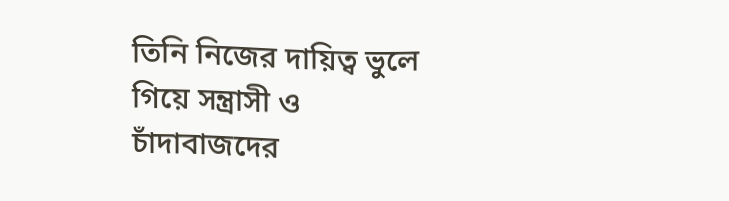তিনি নিজের দায়িত্ব ভুলে গিয়ে সন্ত্রাসী ও চাঁদাবাজদের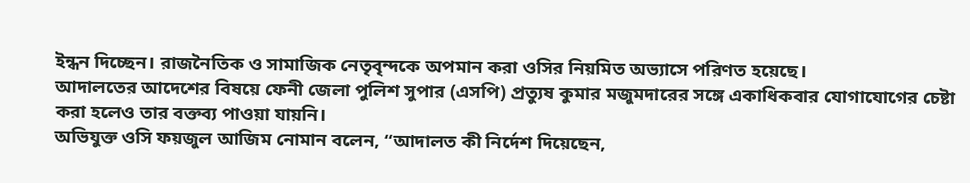ইন্ধন দিচ্ছেন। রাজনৈতিক ও সামাজিক নেতৃবৃন্দকে অপমান করা ওসির নিয়মিত অভ্যাসে পরিণত হয়েছে।
আদালতের আদেশের বিষয়ে ফেনী জেলা পুলিশ সুপার (এসপি) প্রত্যুষ কুমার মজুমদারের সঙ্গে একাধিকবার যোগাযোগের চেষ্টা করা হলেও তার বক্তব্য পাওয়া যায়নি।
অভিযুক্ত ওসি ফয়জুল আজিম নোমান বলেন, “আদালত কী নির্দেশ দিয়েছেন,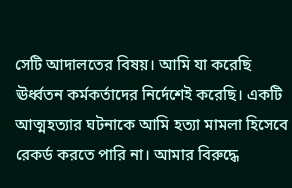সেটি আদালতের বিষয়। আমি যা করেছি ঊর্ধ্বতন কর্মকর্তাদের নির্দেশেই করেছি। একটি আত্মহত্যার ঘটনাকে আমি হত্যা মামলা হিসেবে রেকর্ড করতে পারি না। আমার বিরুদ্ধে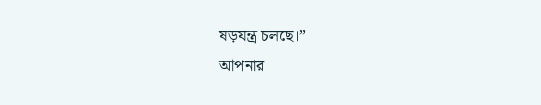ষড়যন্ত্র চলছে।”
আপনার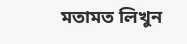মতামত লিখুন